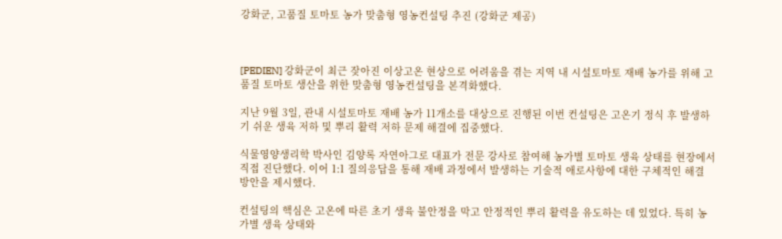강화군, 고품질 토마토 농가 맞춤형 영농컨설팅 추진 (강화군 제공)



[PEDIEN] 강화군이 최근 잦아진 이상고온 현상으로 어려움을 겪는 지역 내 시설토마토 재배 농가를 위해 고품질 토마토 생산을 위한 맞춤형 영농컨설팅을 본격화했다.

지난 9월 3일, 관내 시설토마토 재배 농가 11개소를 대상으로 진행된 이번 컨설팅은 고온기 정식 후 발생하기 쉬운 생육 저하 및 뿌리 활력 저하 문제 해결에 집중했다.

식물영양생리학 박사인 김양록 자연아그로 대표가 전문 강사로 참여해 농가별 토마토 생육 상태를 현장에서 직접 진단했다. 이어 1:1 질의응답을 통해 재배 과정에서 발생하는 기술적 애로사항에 대한 구체적인 해결 방안을 제시했다.

컨설팅의 핵심은 고온에 따른 초기 생육 불안정을 막고 안정적인 뿌리 활력을 유도하는 데 있었다. 특히 농가별 생육 상태와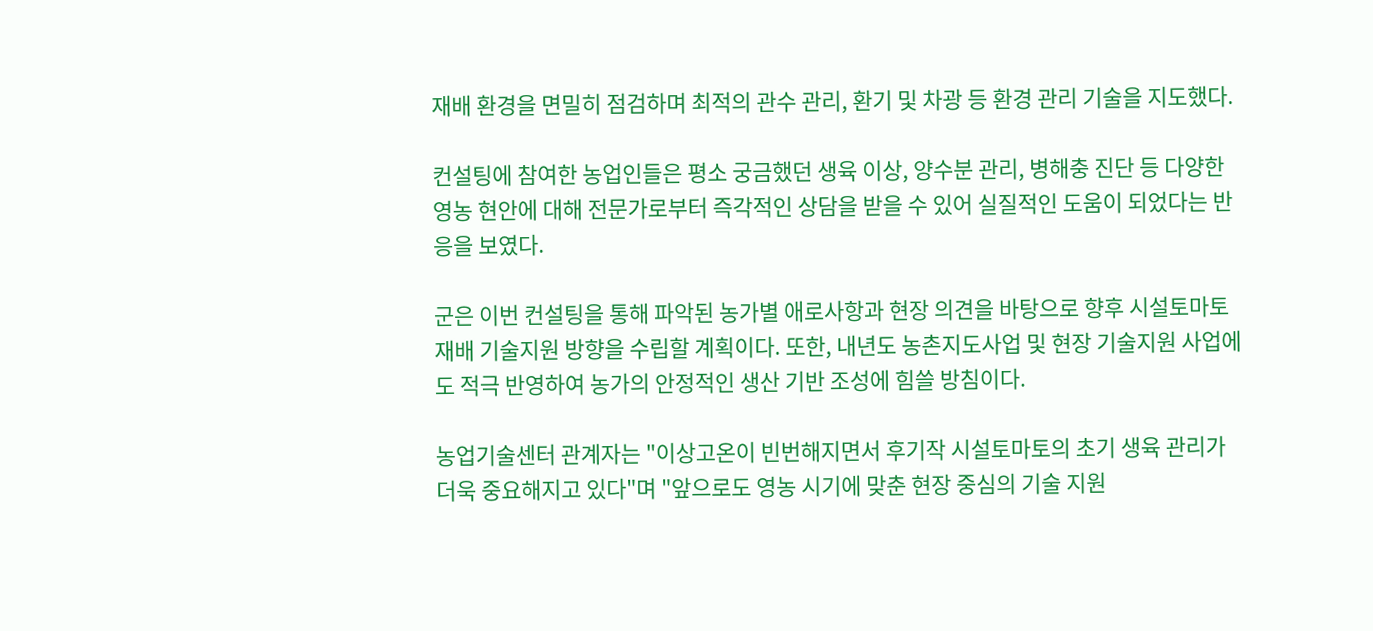재배 환경을 면밀히 점검하며 최적의 관수 관리, 환기 및 차광 등 환경 관리 기술을 지도했다.

컨설팅에 참여한 농업인들은 평소 궁금했던 생육 이상, 양수분 관리, 병해충 진단 등 다양한 영농 현안에 대해 전문가로부터 즉각적인 상담을 받을 수 있어 실질적인 도움이 되었다는 반응을 보였다.

군은 이번 컨설팅을 통해 파악된 농가별 애로사항과 현장 의견을 바탕으로 향후 시설토마토 재배 기술지원 방향을 수립할 계획이다. 또한, 내년도 농촌지도사업 및 현장 기술지원 사업에도 적극 반영하여 농가의 안정적인 생산 기반 조성에 힘쓸 방침이다.

농업기술센터 관계자는 "이상고온이 빈번해지면서 후기작 시설토마토의 초기 생육 관리가 더욱 중요해지고 있다"며 "앞으로도 영농 시기에 맞춘 현장 중심의 기술 지원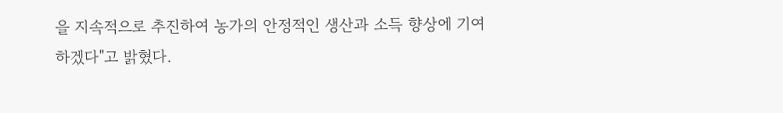을 지속적으로 추진하여 농가의 안정적인 생산과 소득 향상에 기여하겠다"고 밝혔다.